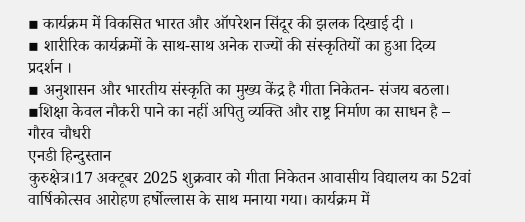▪ कार्यक्रम में विकसित भारत और ऑपरेशन सिंदूर की झलक दिखाई दी ।
▪ शारीरिक कार्यक्रमों के साथ-साथ अनेक राज्यों की संस्कृतियों का हुआ दिव्य प्रदर्शन ।
▪ अनुशासन और भारतीय संस्कृति का मुख्य केंद्र है गीता निकेतन- संजय बठला।
▪शिक्षा केवल नौकरी पाने का नहीं अपितु व्यक्ति और राष्ट्र निर्माण का साधन है – गौरव चौधरी
एनडी हिन्दुस्तान
कुरुक्षेत्र।17 अक्टूबर 2025 शुक्रवार को गीता निकेतन आवासीय विद्यालय का 52वां वार्षिकोत्सव आरोहण हर्षोल्लास के साथ मनाया गया। कार्यक्रम में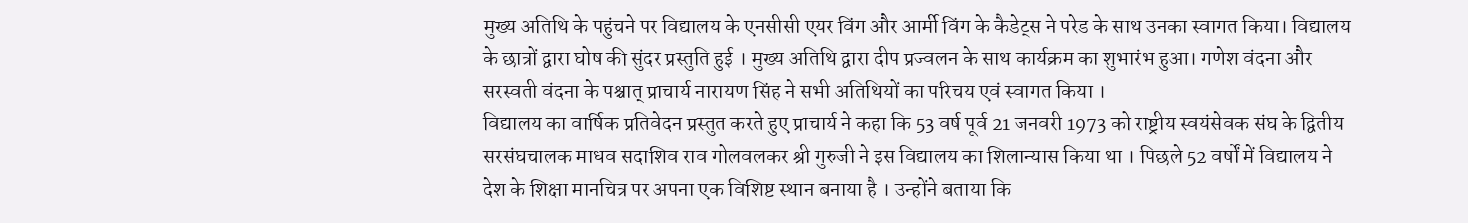मुख्य अतिथि के पहुंचने पर विद्यालय के एनसीसी एयर विंग और आर्मी विंग के कैडेट्स ने परेड के साथ उनका स्वागत किया। विद्यालय के छात्रों द्वारा घोष की सुंदर प्रस्तुति हुई । मुख्य अतिथि द्वारा दीप प्रज्वलन के साथ कार्यक्रम का शुभारंभ हुआ। गणेश वंदना और सरस्वती वंदना के पश्चात् प्राचार्य नारायण सिंह ने सभी अतिथियों का परिचय एवं स्वागत किया ।
विद्यालय का वार्षिक प्रतिवेदन प्रस्तुत करते हुए प्राचार्य ने कहा कि 53 वर्ष पूर्व 21 जनवरी 1973 को राष्ट्रीय स्वयंसेवक संघ के द्वितीय सरसंघचालक माधव सदाशिव राव गोलवलकर श्री गुरुजी ने इस विद्यालय का शिलान्यास किया था । पिछले 52 वर्षों में विद्यालय ने देश के शिक्षा मानचित्र पर अपना एक विशिष्ट स्थान बनाया है । उन्होंने बताया कि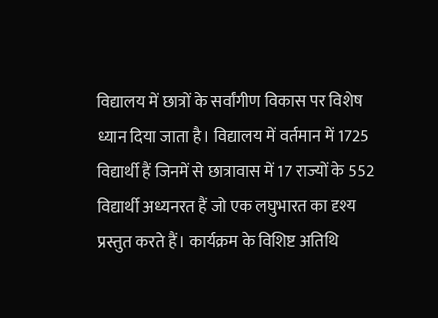विद्यालय में छात्रों के सर्वांगीण विकास पर विशेष ध्यान दिया जाता है। विद्यालय में वर्तमान में 1725 विद्यार्थी हैं जिनमें से छात्रावास में 17 राज्यों के 552 विद्यार्थी अध्यनरत हैं जो एक लघुभारत का दृश्य प्रस्तुत करते हैं। कार्यक्रम के विशिष्ट अतिथि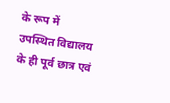के रूप में उपस्थित विद्यालय के ही पूर्व छात्र एवं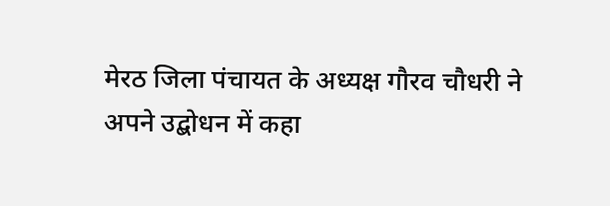मेरठ जिला पंचायत के अध्यक्ष गौरव चौधरी ने अपने उद्बोधन में कहा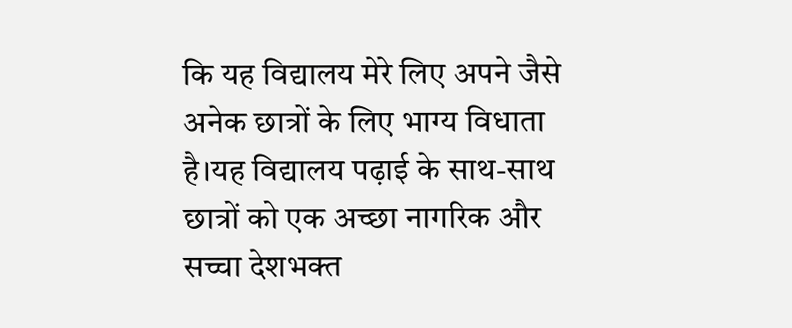कि यह विद्यालय मेरे लिए अपने जैसे अनेक छात्रों के लिए भाग्य विधाता है।यह विद्यालय पढ़ाई के साथ-साथ छात्रों को एक अच्छा नागरिक और सच्चा देशभक्त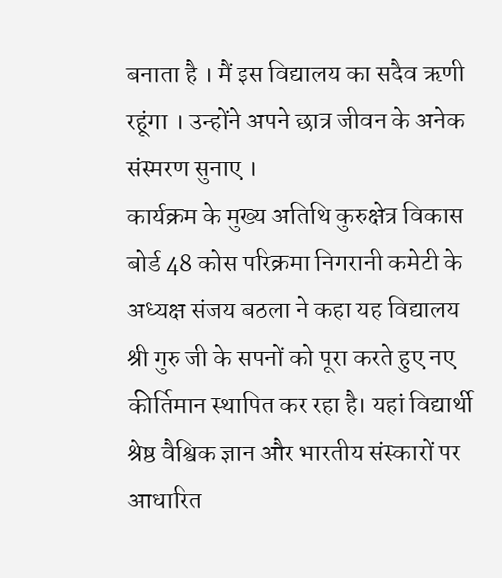बनाता है । मैं इस विद्यालय का सदैव ऋणी रहूंगा । उन्होंने अपने छात्र जीवन के अनेक संस्मरण सुनाए ।
कार्यक्रम के मुख्य अतिथि कुरुक्षेत्र विकास बोर्ड 48 कोस परिक्रमा निगरानी कमेटी के अध्यक्ष संजय बठला ने कहा यह विद्यालय श्री गुरु जी के सपनों को पूरा करते हुए नए कीर्तिमान स्थापित कर रहा है। यहां विद्यार्थी श्रेष्ठ वैश्विक ज्ञान और भारतीय संस्कारों पर आधारित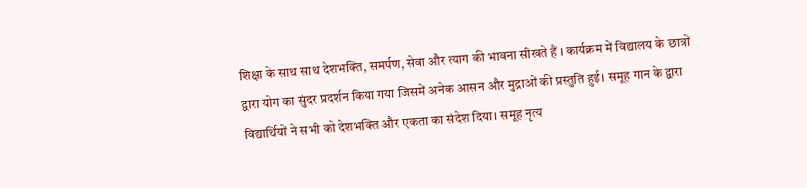शिक्षा के साथ साथ देशभक्ति, समर्पण, सेवा और त्याग की भावना सीखते हैं । कार्यक्रम में विद्यालय के छात्रों द्वारा योग का सुंदर प्रदर्शन किया गया जिसमें अनेक आसन और मुद्राओं की प्रस्तुति हुई। समूह गान के द्वारा विद्यार्थियों ने सभी को देशभक्ति और एकता का संदेश दिया। समूह नृत्य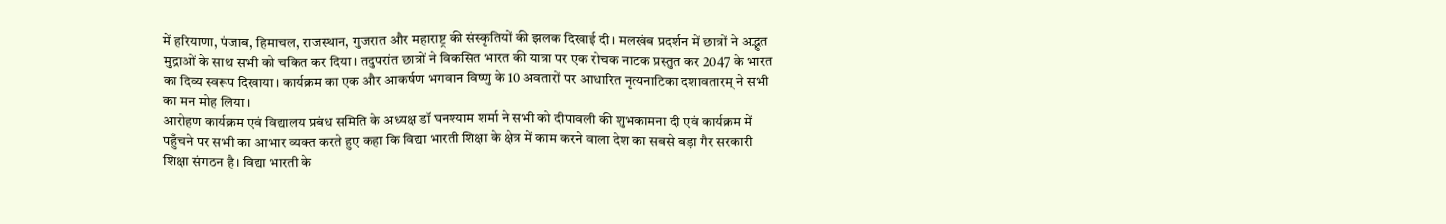में हरियाणा, पंजाब, हिमाचल, राजस्थान, गुजरात और महाराष्ट्र की संस्कृतियों की झलक दिखाई दी। मलखंब प्रदर्शन में छात्रों ने अद्भुत मुद्राओं के साथ सभी को चकित कर दिया। तदुपरांत छात्रों ने विकसित भारत की यात्रा पर एक रोचक नाटक प्रस्तुत कर 2047 के भारत का दिव्य स्वरूप दिखाया। कार्यक्रम का एक और आकर्षण भगवान विष्णु के 10 अवतारों पर आधारित नृत्यनाटिका दशावतारम् ने सभी का मन मोह लिया।
आरोहण कार्यक्रम एवं विद्यालय प्रबंध समिति के अध्यक्ष डॉ घनश्याम शर्मा ने सभी को दीपावली की शुभकामना दी एवं कार्यक्रम में पहुँचने पर सभी का आभार व्यक्त करते हुए कहा कि विद्या भारती शिक्षा के क्षेत्र में काम करने वाला देश का सबसे बड़ा गैर सरकारी शिक्षा संगठन है। विद्या भारती के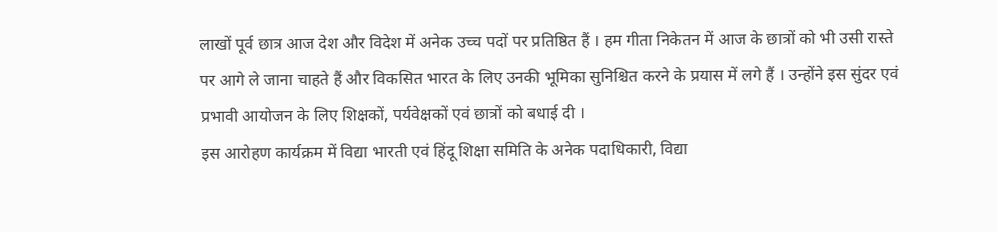लाखों पूर्व छात्र आज देश और विदेश में अनेक उच्च पदों पर प्रतिष्ठित हैं । हम गीता निकेतन में आज के छात्रों को भी उसी रास्ते पर आगे ले जाना चाहते हैं और विकसित भारत के लिए उनकी भूमिका सुनिश्चित करने के प्रयास में लगे हैं । उन्होंने इस सुंदर एवं प्रभावी आयोजन के लिए शिक्षकों, पर्यवेक्षकों एवं छात्रों को बधाई दी ।
इस आरोहण कार्यक्रम में विद्या भारती एवं हिंदू शिक्षा समिति के अनेक पदाधिकारी, विद्या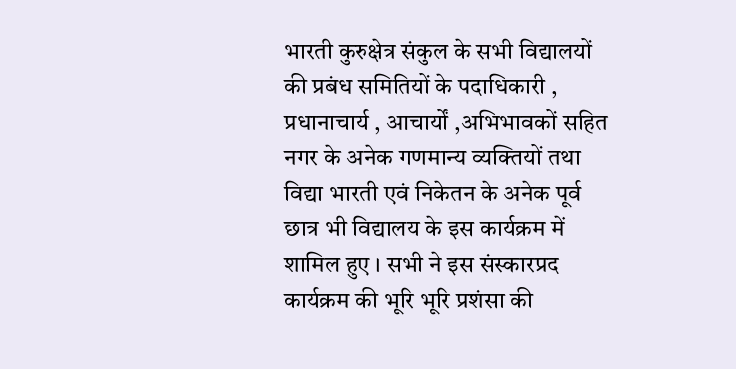भारती कुरुक्षेत्र संकुल के सभी विद्यालयों की प्रबंध समितियों के पदाधिकारी , प्रधानाचार्य , आचार्यों ,अभिभावकों सहित नगर के अनेक गणमान्य व्यक्तियों तथा विद्या भारती एवं निकेतन के अनेक पूर्व छात्र भी विद्यालय के इस कार्यक्रम में शामिल हुए । सभी ने इस संस्कारप्रद कार्यक्रम की भूरि भूरि प्रशंसा की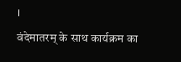।
वंदेमातरम् के साथ कार्यक्रम का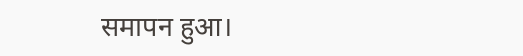समापन हुआ।